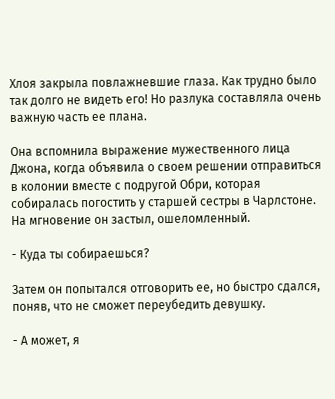Хлоя закрыла повлажневшие глаза. Как трудно было так долго не видеть его! Но разлука составляла очень важную часть ее плана.

Она вспомнила выражение мужественного лица Джона, когда объявила о своем решении отправиться в колонии вместе с подругой Обри, которая собиралась погостить у старшей сестры в Чарлстоне. На мгновение он застыл, ошеломленный.

- Куда ты собираешься?

Затем он попытался отговорить ее, но быстро сдался, поняв, что не сможет переубедить девушку.

- А может, я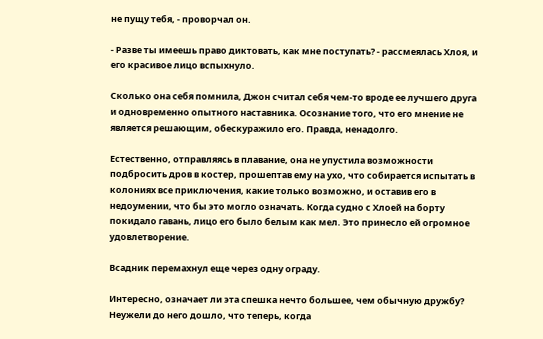не пущу тебя, - проворчал он.

- Разве ты имеешь право диктовать, как мне поступать? - рассмеялась Хлоя, и его красивое лицо вспыхнуло.

Сколько она себя помнила, Джон считал себя чем-то вроде ее лучшего друга и одновременно опытного наставника. Осознание того, что его мнение не является решающим, обескуражило его. Правда, ненадолго.

Естественно, отправляясь в плавание, она не упустила возможности подбросить дров в костер, прошептав ему на ухо, что собирается испытать в колониях все приключения, какие только возможно, и оставив его в недоумении, что бы это могло означать. Когда судно с Хлоей на борту покидало гавань, лицо его было белым как мел. Это принесло ей огромное удовлетворение.

Всадник перемахнул еще через одну ограду.

Интересно, означает ли эта спешка нечто большее, чем обычную дружбу? Неужели до него дошло, что теперь, когда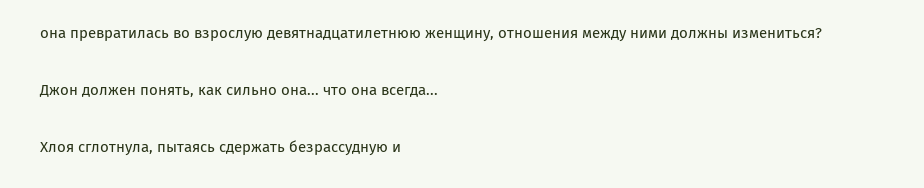она превратилась во взрослую девятнадцатилетнюю женщину, отношения между ними должны измениться?

Джон должен понять, как сильно она... что она всегда...

Хлоя сглотнула, пытаясь сдержать безрассудную и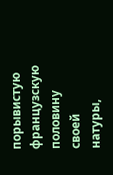порывистую французскую половину своей натуры,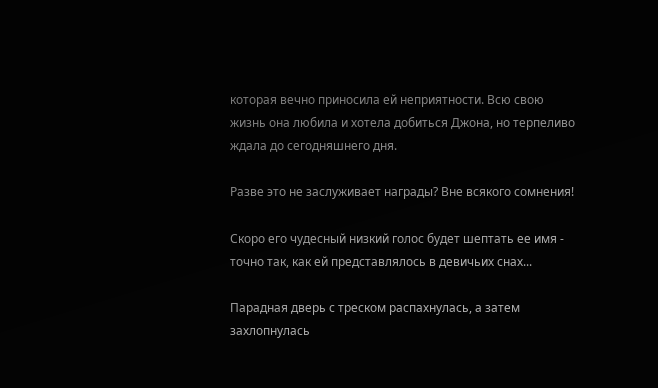которая вечно приносила ей неприятности. Всю свою жизнь она любила и хотела добиться Джона, но терпеливо ждала до сегодняшнего дня.

Разве это не заслуживает награды? Вне всякого сомнения!

Скоро его чудесный низкий голос будет шептать ее имя - точно так, как ей представлялось в девичьих снах...

Парадная дверь с треском распахнулась, а затем захлопнулась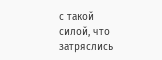с такой силой, что затряслись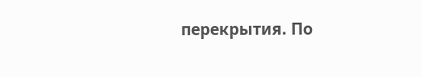перекрытия. По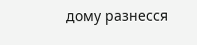дому разнесся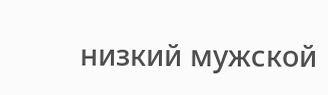низкий мужской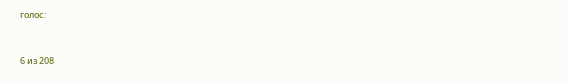голос:



6 из 208